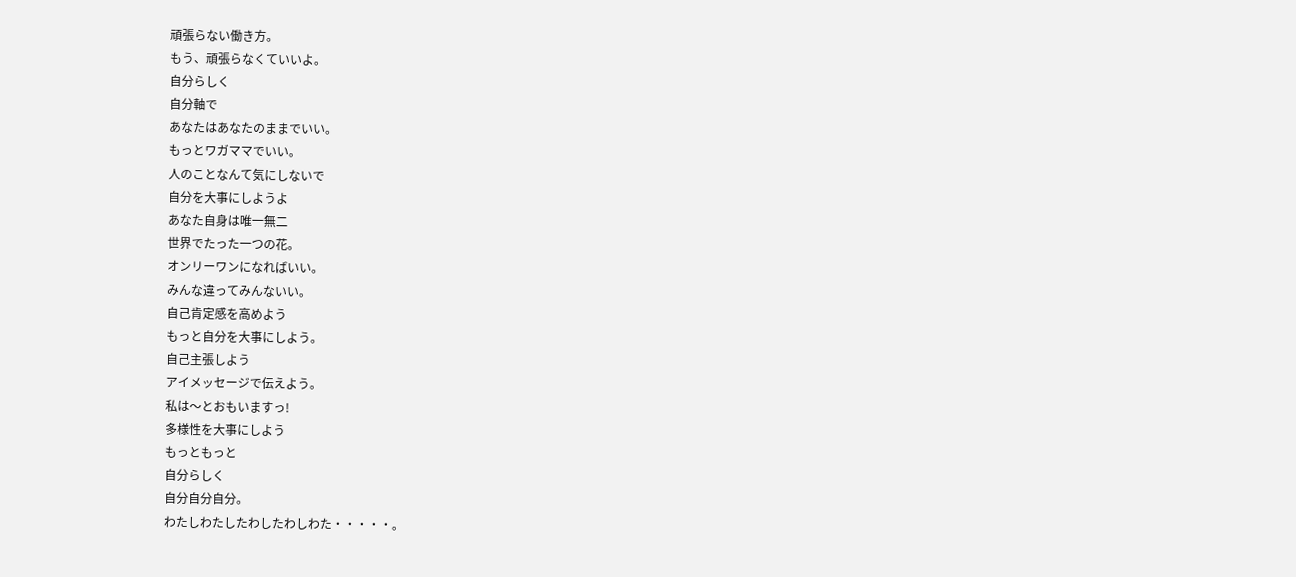頑張らない働き方。
もう、頑張らなくていいよ。
自分らしく
自分軸で
あなたはあなたのままでいい。
もっとワガママでいい。
人のことなんて気にしないで
自分を大事にしようよ
あなた自身は唯一無二
世界でたった一つの花。
オンリーワンになればいい。
みんな違ってみんないい。
自己肯定感を高めよう
もっと自分を大事にしよう。
自己主張しよう
アイメッセージで伝えよう。
私は〜とおもいますっ!
多様性を大事にしよう
もっともっと
自分らしく
自分自分自分。
わたしわたしたわしたわしわた・・・・・。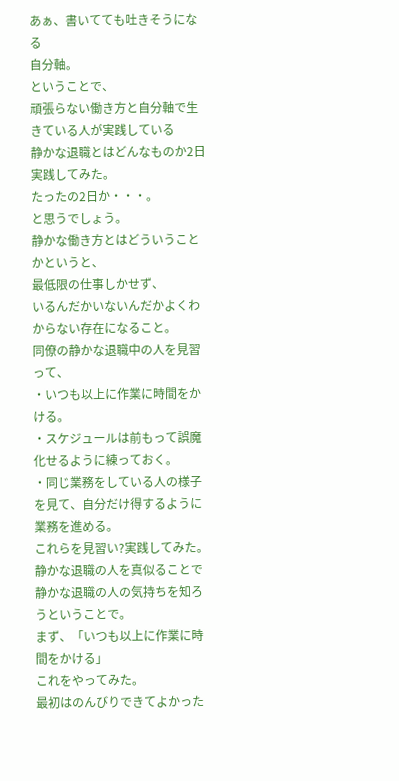あぁ、書いてても吐きそうになる
自分軸。
ということで、
頑張らない働き方と自分軸で生きている人が実践している
静かな退職とはどんなものか2日実践してみた。
たったの2日か・・・。
と思うでしょう。
静かな働き方とはどういうことかというと、
最低限の仕事しかせず、
いるんだかいないんだかよくわからない存在になること。
同僚の静かな退職中の人を見習って、
・いつも以上に作業に時間をかける。
・スケジュールは前もって誤魔化せるように練っておく。
・同じ業務をしている人の様子を見て、自分だけ得するように業務を進める。
これらを見習い?実践してみた。
静かな退職の人を真似ることで
静かな退職の人の気持ちを知ろうということで。
まず、「いつも以上に作業に時間をかける」
これをやってみた。
最初はのんびりできてよかった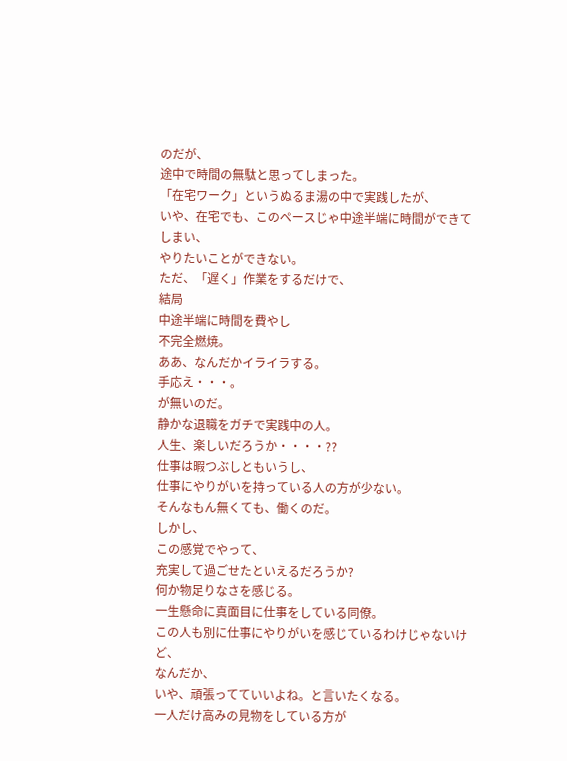のだが、
途中で時間の無駄と思ってしまった。
「在宅ワーク」というぬるま湯の中で実践したが、
いや、在宅でも、このペースじゃ中途半端に時間ができてしまい、
やりたいことができない。
ただ、「遅く」作業をするだけで、
結局
中途半端に時間を費やし
不完全燃焼。
ああ、なんだかイライラする。
手応え・・・。
が無いのだ。
静かな退職をガチで実践中の人。
人生、楽しいだろうか・・・・??
仕事は暇つぶしともいうし、
仕事にやりがいを持っている人の方が少ない。
そんなもん無くても、働くのだ。
しかし、
この感覚でやって、
充実して過ごせたといえるだろうか?
何か物足りなさを感じる。
一生懸命に真面目に仕事をしている同僚。
この人も別に仕事にやりがいを感じているわけじゃないけど、
なんだか、
いや、頑張ってていいよね。と言いたくなる。
一人だけ高みの見物をしている方が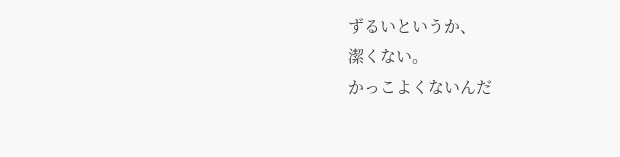ずるいというか、
潔くない。
かっこよくないんだ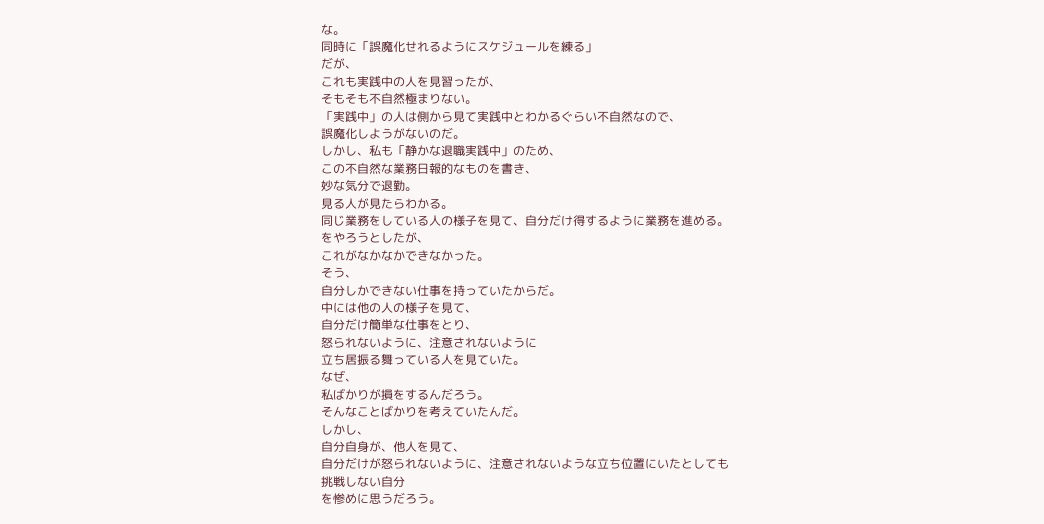な。
同時に「誤魔化せれるようにスケジュールを練る」
だが、
これも実践中の人を見習ったが、
そもそも不自然極まりない。
「実践中」の人は側から見て実践中とわかるぐらい不自然なので、
誤魔化しようがないのだ。
しかし、私も「静かな退職実践中」のため、
この不自然な業務日報的なものを書き、
妙な気分で退勤。
見る人が見たらわかる。
同じ業務をしている人の様子を見て、自分だけ得するように業務を進める。
をやろうとしたが、
これがなかなかできなかった。
そう、
自分しかできない仕事を持っていたからだ。
中には他の人の様子を見て、
自分だけ簡単な仕事をとり、
怒られないように、注意されないように
立ち居振る舞っている人を見ていた。
なぜ、
私ばかりが損をするんだろう。
そんなことばかりを考えていたんだ。
しかし、
自分自身が、他人を見て、
自分だけが怒られないように、注意されないような立ち位置にいたとしても
挑戦しない自分
を惨めに思うだろう。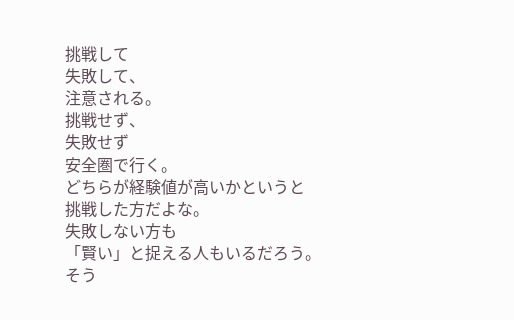挑戦して
失敗して、
注意される。
挑戦せず、
失敗せず
安全圏で行く。
どちらが経験値が高いかというと
挑戦した方だよな。
失敗しない方も
「賢い」と捉える人もいるだろう。
そう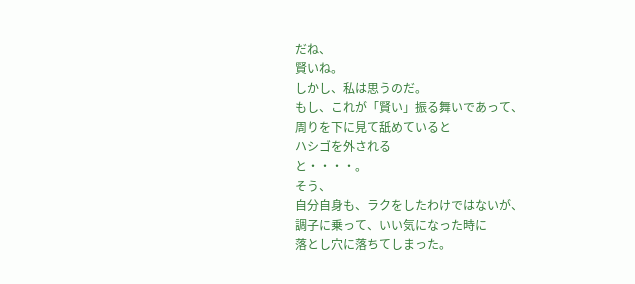だね、
賢いね。
しかし、私は思うのだ。
もし、これが「賢い」振る舞いであって、
周りを下に見て舐めていると
ハシゴを外される
と・・・・。
そう、
自分自身も、ラクをしたわけではないが、
調子に乗って、いい気になった時に
落とし穴に落ちてしまった。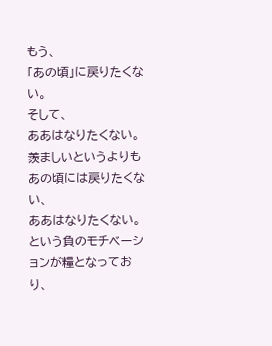もう、
「あの頃」に戻りたくない。
そして、
ああはなりたくない。
羨ましいというよりも
あの頃には戻りたくない、
ああはなりたくない。
という負のモチベーションが糧となっており、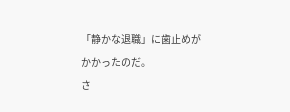「静かな退職」に歯止めがかかったのだ。
さ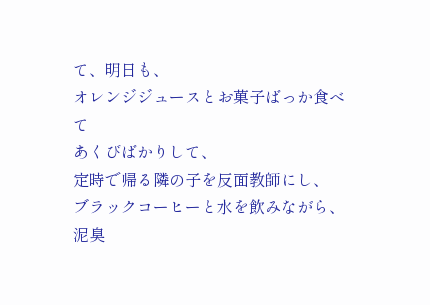て、明日も、
オレンジジュースとお菓子ばっか食べて
あくびばかりして、
定時で帰る隣の子を反面教師にし、
ブラックコーヒーと水を飲みながら、
泥臭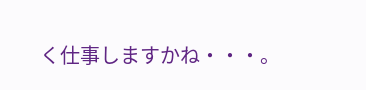く仕事しますかね・・・。